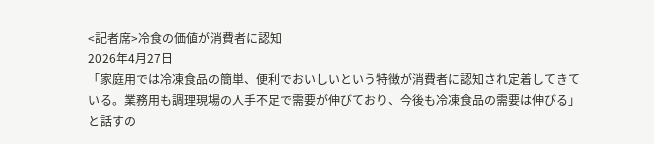<記者席>冷食の価値が消費者に認知
2026年4月27日
「家庭用では冷凍食品の簡単、便利でおいしいという特徴が消費者に認知され定着してきている。業務用も調理現場の人手不足で需要が伸びており、今後も冷凍食品の需要は伸びる」と話すの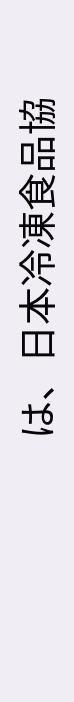は、日本冷凍食品協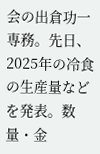会の出倉功一専務。先日、2025年の冷食の生産量などを発表。数量・金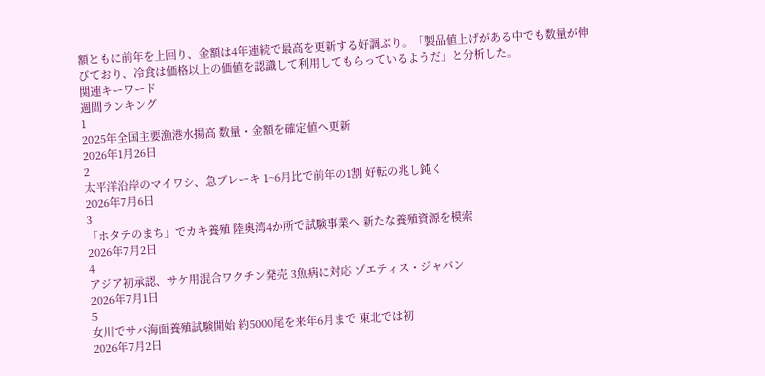額ともに前年を上回り、金額は4年連続で最高を更新する好調ぶり。「製品値上げがある中でも数量が伸びており、冷食は価格以上の価値を認識して利用してもらっているようだ」と分析した。
関連キーワード
週間ランキング
1
2025年全国主要漁港水揚高 数量・金額を確定値へ更新
2026年1月26日
2
太平洋沿岸のマイワシ、急ブレーキ 1~6月比で前年の1割 好転の兆し鈍く
2026年7月6日
3
「ホタテのまち」でカキ養殖 陸奥湾4か所で試験事業へ 新たな養殖資源を模索
2026年7月2日
4
アジア初承認、サケ用混合ワクチン発売 3魚病に対応 ゾエティス・ジャパン
2026年7月1日
5
女川でサバ海面養殖試験開始 約5000尾を来年6月まで 東北では初
2026年7月2日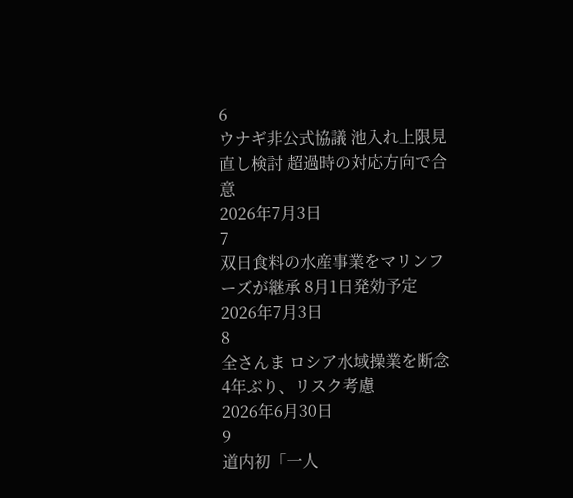6
ウナギ非公式協議 池入れ上限見直し検討 超過時の対応方向で合意
2026年7月3日
7
双日食料の水産事業をマリンフーズが継承 8月1日発効予定
2026年7月3日
8
全さんま ロシア水域操業を断念 4年ぶり、リスク考慮
2026年6月30日
9
道内初「一人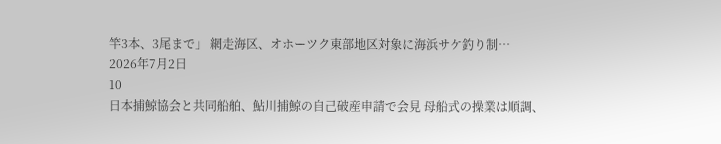竿3本、3尾まで」 網走海区、オホーツク東部地区対象に海浜サケ釣り制…
2026年7月2日
10
日本捕鯨協会と共同船舶、鮎川捕鯨の自己破産申請で会見 母船式の操業は順調、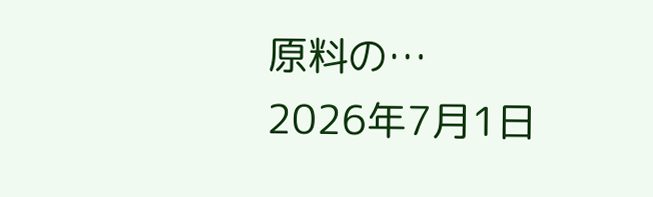原料の…
2026年7月1日